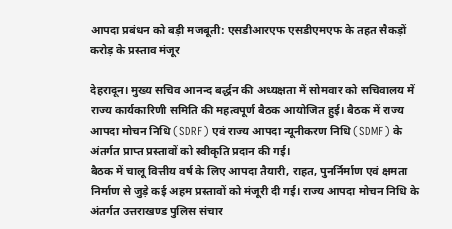आपदा प्रबंधन को बड़ी मजबूती: एसडीआरएफ एसडीएमएफ के तहत सैकड़ों करोड़ के प्रस्ताव मंजूर

देहरादून। मुख्य सचिव आनन्द बर्द्धन की अध्यक्षता में सोमवार को सचिवालय में राज्य कार्यकारिणी समिति की महत्वपूर्ण बैठक आयोजित हुई। बैठक में राज्य आपदा मोचन निधि (SDRF) एवं राज्य आपदा न्यूनीकरण निधि (SDMF) के अंतर्गत प्राप्त प्रस्तावों को स्वीकृति प्रदान की गई।
बैठक में चालू वित्तीय वर्ष के लिए आपदा तैयारी, राहत, पुनर्निर्माण एवं क्षमता निर्माण से जुड़े कई अहम प्रस्तावों को मंजूरी दी गई। राज्य आपदा मोचन निधि के अंतर्गत उत्तराखण्ड पुलिस संचार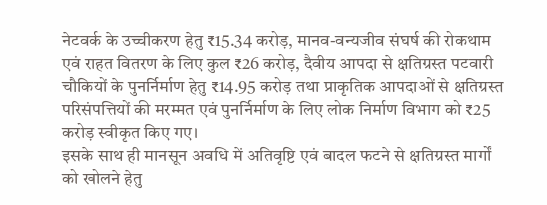नेटवर्क के उच्चीकरण हेतु ₹15.34 करोड़, मानव-वन्यजीव संघर्ष की रोकथाम एवं राहत वितरण के लिए कुल ₹26 करोड़, दैवीय आपदा से क्षतिग्रस्त पटवारी चौकियों के पुनर्निर्माण हेतु ₹14.95 करोड़ तथा प्राकृतिक आपदाओं से क्षतिग्रस्त परिसंपत्तियों की मरम्मत एवं पुनर्निर्माण के लिए लोक निर्माण विभाग को ₹25 करोड़ स्वीकृत किए गए।
इसके साथ ही मानसून अवधि में अतिवृष्टि एवं बादल फटने से क्षतिग्रस्त मार्गों को खोलने हेतु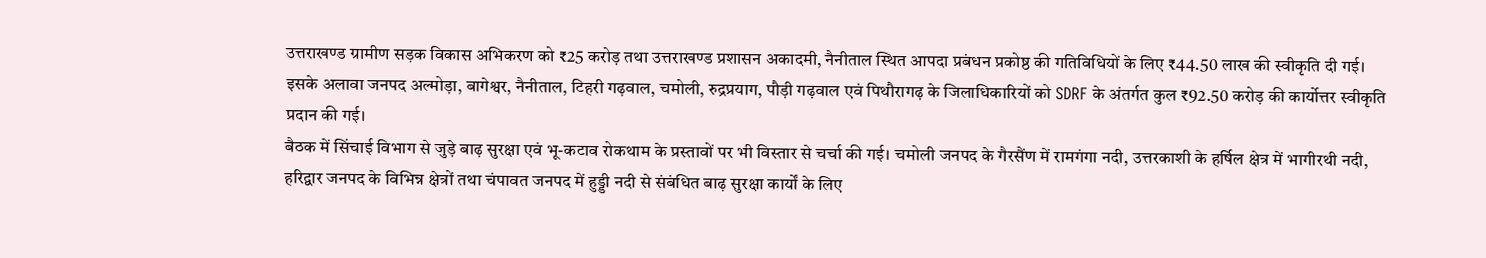उत्तराखण्ड ग्रामीण सड़क विकास अभिकरण को ₹25 करोड़ तथा उत्तराखण्ड प्रशासन अकादमी, नैनीताल स्थित आपदा प्रबंधन प्रकोष्ठ की गतिविधियों के लिए ₹44.50 लाख की स्वीकृति दी गई। इसके अलावा जनपद अल्मोड़ा, बागेश्वर, नैनीताल, टिहरी गढ़वाल, चमोली, रुद्रप्रयाग, पौड़ी गढ़वाल एवं पिथौरागढ़ के जिलाधिकारियों को SDRF के अंतर्गत कुल ₹92.50 करोड़ की कार्योत्तर स्वीकृति प्रदान की गई।
बैठक में सिंचाई विभाग से जुड़े बाढ़ सुरक्षा एवं भू-कटाव रोकथाम के प्रस्तावों पर भी विस्तार से चर्चा की गई। चमोली जनपद के गैरसैंण में रामगंगा नदी, उत्तरकाशी के हर्षिल क्षेत्र में भागीरथी नदी, हरिद्वार जनपद के विभिन्न क्षेत्रों तथा चंपावत जनपद में हुड्डी नदी से संबंधित बाढ़ सुरक्षा कार्यों के लिए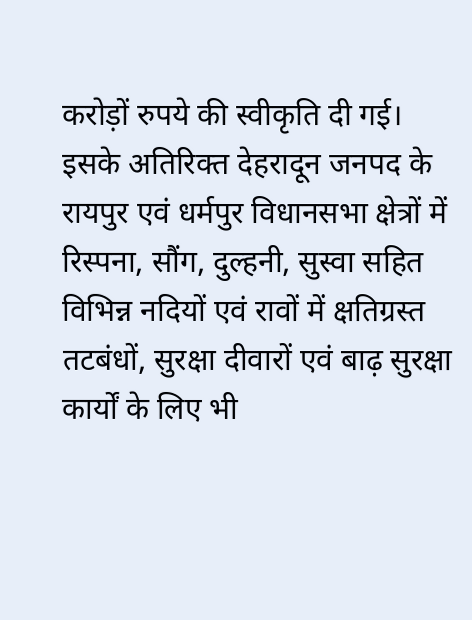करोड़ों रुपये की स्वीकृति दी गई।
इसके अतिरिक्त देहरादून जनपद के रायपुर एवं धर्मपुर विधानसभा क्षेत्रों में रिस्पना, सौंग, दुल्हनी, सुस्वा सहित विभिन्न नदियों एवं रावों में क्षतिग्रस्त तटबंधों, सुरक्षा दीवारों एवं बाढ़ सुरक्षा कार्यों के लिए भी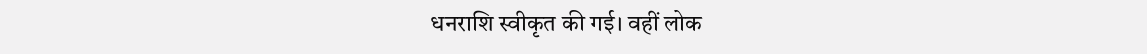धनराशि स्वीकृत की गई। वहीं लोक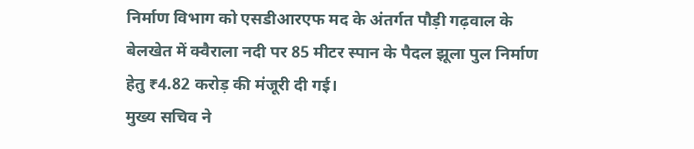निर्माण विभाग को एसडीआरएफ मद के अंतर्गत पौड़ी गढ़वाल के बेलखेत में क्वैराला नदी पर 85 मीटर स्पान के पैदल झूला पुल निर्माण हेतु ₹4.82 करोड़ की मंजूरी दी गई।
मुख्य सचिव ने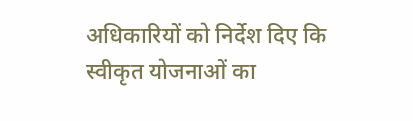अधिकारियों को निर्देश दिए कि स्वीकृत योजनाओं का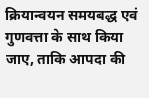क्रियान्वयन समयबद्ध एवं गुणवत्ता के साथ किया जाए, ताकि आपदा की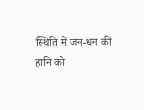स्थिति में जन-धन की हानि को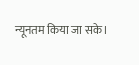न्यूनतम किया जा सके।